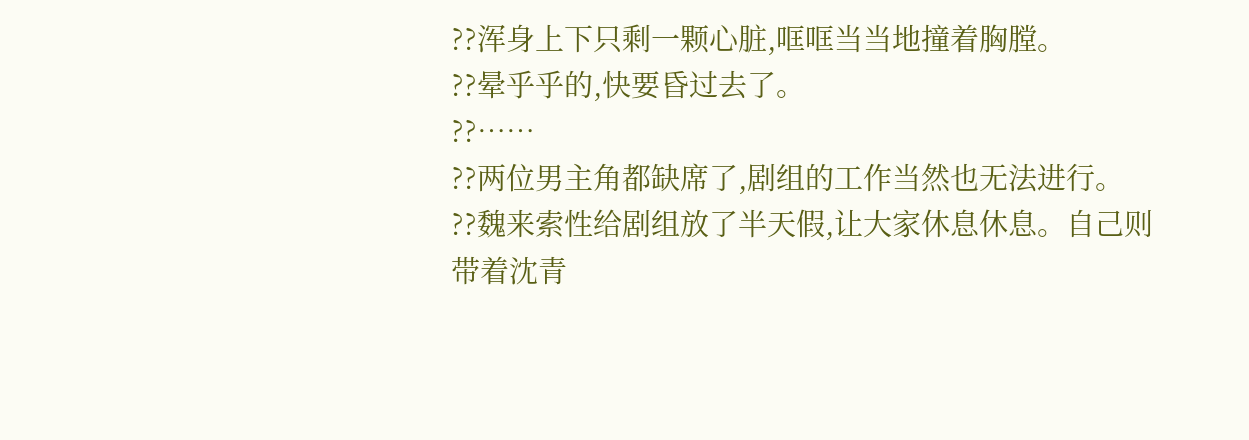??浑身上下只剩一颗心脏,哐哐当当地撞着胸膛。
??晕乎乎的,快要昏过去了。
??……
??两位男主角都缺席了,剧组的工作当然也无法进行。
??魏来索性给剧组放了半天假,让大家休息休息。自己则带着沈青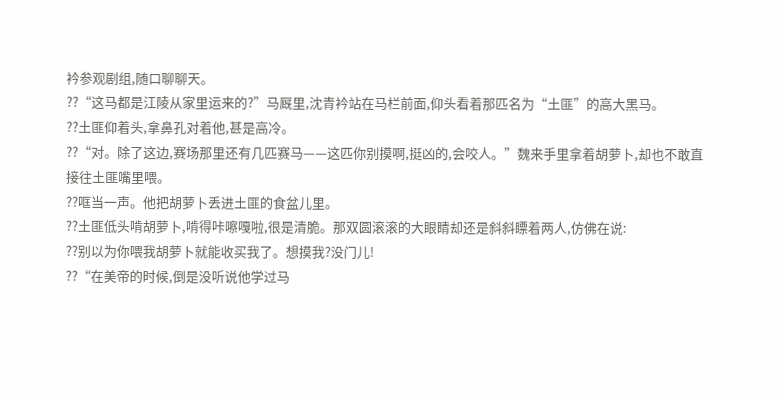衿参观剧组,随口聊聊天。
??“这马都是江陵从家里运来的?”马厩里,沈青衿站在马栏前面,仰头看着那匹名为“土匪”的高大黑马。
??土匪仰着头,拿鼻孔对着他,甚是高冷。
??“对。除了这边,赛场那里还有几匹赛马——这匹你别摸啊,挺凶的,会咬人。”魏来手里拿着胡萝卜,却也不敢直接往土匪嘴里喂。
??哐当一声。他把胡萝卜丢进土匪的食盆儿里。
??土匪低头啃胡萝卜,啃得咔嚓嘎啦,很是清脆。那双圆滚滚的大眼睛却还是斜斜瞟着两人,仿佛在说:
??别以为你喂我胡萝卜就能收买我了。想摸我?没门儿!
??“在美帝的时候,倒是没听说他学过马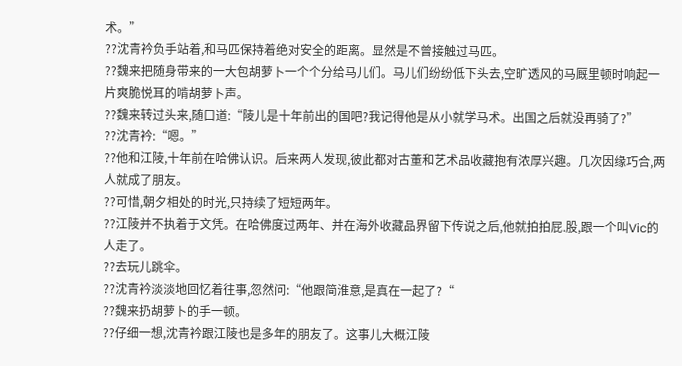术。”
??沈青衿负手站着,和马匹保持着绝对安全的距离。显然是不曾接触过马匹。
??魏来把随身带来的一大包胡萝卜一个个分给马儿们。马儿们纷纷低下头去,空旷透风的马厩里顿时响起一片爽脆悦耳的啃胡萝卜声。
??魏来转过头来,随口道:“陵儿是十年前出的国吧?我记得他是从小就学马术。出国之后就没再骑了?”
??沈青衿:“嗯。”
??他和江陵,十年前在哈佛认识。后来两人发现,彼此都对古董和艺术品收藏抱有浓厚兴趣。几次因缘巧合,两人就成了朋友。
??可惜,朝夕相处的时光,只持续了短短两年。
??江陵并不执着于文凭。在哈佛度过两年、并在海外收藏品界留下传说之后,他就拍拍屁.股,跟一个叫Vic的人走了。
??去玩儿跳伞。
??沈青衿淡淡地回忆着往事,忽然问:“他跟简淮意,是真在一起了?“
??魏来扔胡萝卜的手一顿。
??仔细一想,沈青衿跟江陵也是多年的朋友了。这事儿大概江陵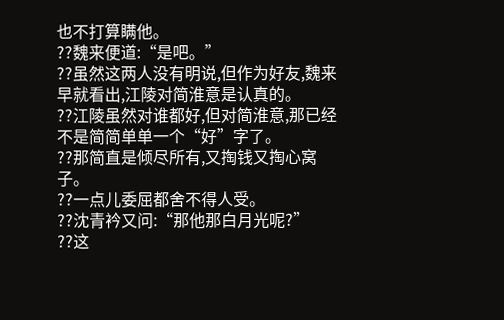也不打算瞒他。
??魏来便道:“是吧。”
??虽然这两人没有明说,但作为好友,魏来早就看出,江陵对简淮意是认真的。
??江陵虽然对谁都好,但对简淮意,那已经不是简简单单一个“好”字了。
??那简直是倾尽所有,又掏钱又掏心窝子。
??一点儿委屈都舍不得人受。
??沈青衿又问:“那他那白月光呢?”
??这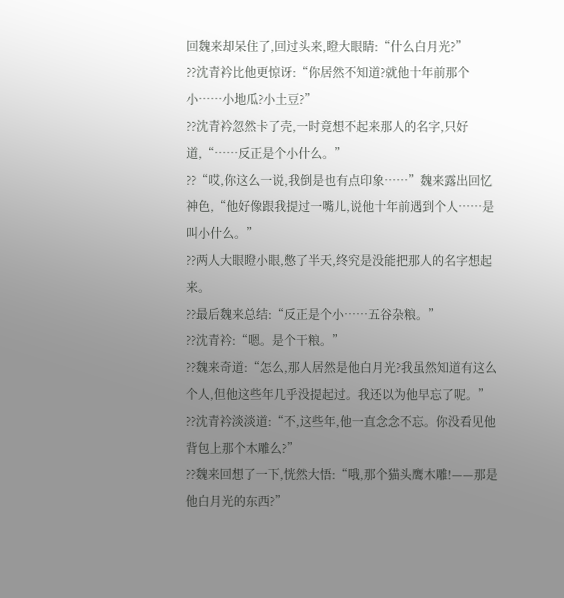回魏来却呆住了,回过头来,瞪大眼睛:“什么白月光?”
??沈青衿比他更惊讶:“你居然不知道?就他十年前那个小……小地瓜?小土豆?”
??沈青衿忽然卡了壳,一时竟想不起来那人的名字,只好道,“……反正是个小什么。”
??“哎,你这么一说,我倒是也有点印象……”魏来露出回忆神色,“他好像跟我提过一嘴儿,说他十年前遇到个人……是叫小什么。”
??两人大眼瞪小眼,憋了半天,终究是没能把那人的名字想起来。
??最后魏来总结:“反正是个小……五谷杂粮。”
??沈青衿:“嗯。是个干粮。”
??魏来奇道:“怎么,那人居然是他白月光?我虽然知道有这么个人,但他这些年几乎没提起过。我还以为他早忘了呢。”
??沈青衿淡淡道:“不,这些年,他一直念念不忘。你没看见他背包上那个木雕么?”
??魏来回想了一下,恍然大悟:“哦,那个猫头鹰木雕!——那是他白月光的东西?”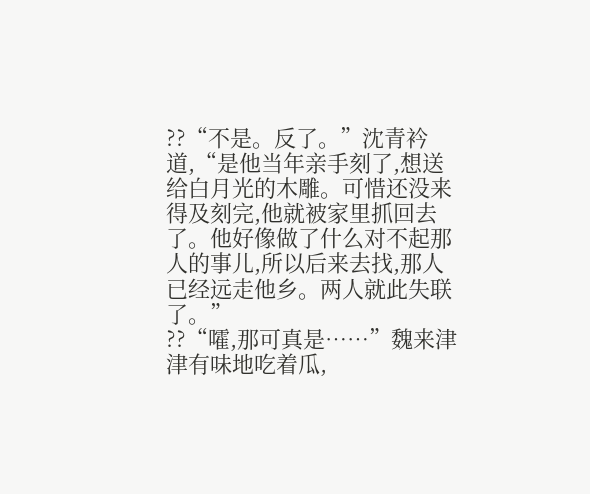??“不是。反了。”沈青衿道,“是他当年亲手刻了,想送给白月光的木雕。可惜还没来得及刻完,他就被家里抓回去了。他好像做了什么对不起那人的事儿,所以后来去找,那人已经远走他乡。两人就此失联了。”
??“嚯,那可真是……”魏来津津有味地吃着瓜,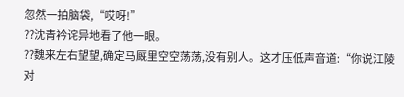忽然一拍脑袋,“哎呀!”
??沈青衿诧异地看了他一眼。
??魏来左右望望,确定马厩里空空荡荡,没有别人。这才压低声音道:“你说江陵对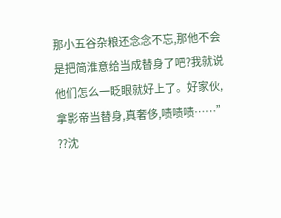那小五谷杂粮还念念不忘,那他不会是把简淮意给当成替身了吧?我就说他们怎么一眨眼就好上了。好家伙,拿影帝当替身,真奢侈,啧啧啧……”
??沈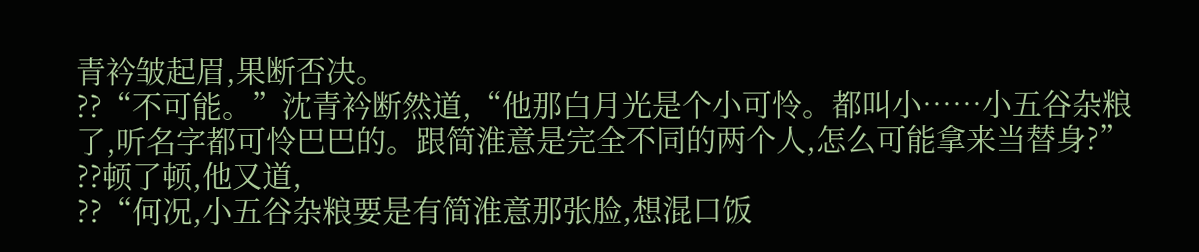青衿皱起眉,果断否决。
??“不可能。”沈青衿断然道,“他那白月光是个小可怜。都叫小……小五谷杂粮了,听名字都可怜巴巴的。跟简淮意是完全不同的两个人,怎么可能拿来当替身?”
??顿了顿,他又道,
??“何况,小五谷杂粮要是有简淮意那张脸,想混口饭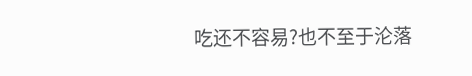吃还不容易?也不至于沦落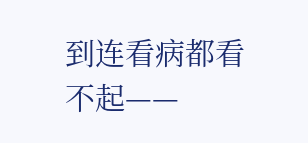到连看病都看不起——